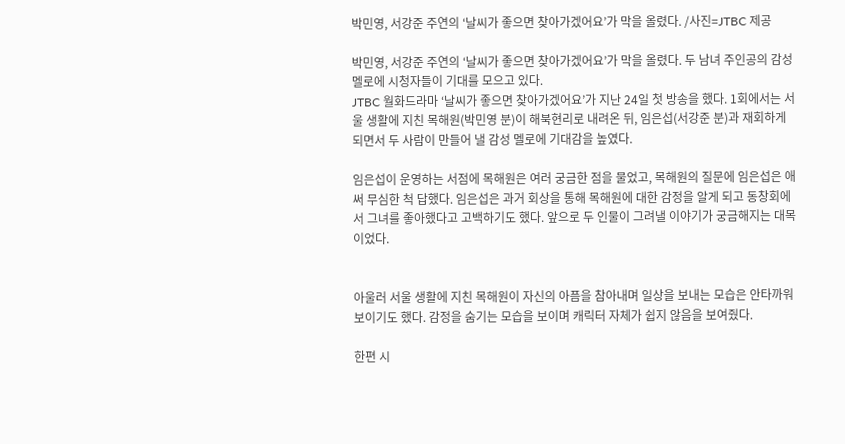박민영, 서강준 주연의 ‘날씨가 좋으면 찾아가겠어요’가 막을 올렸다. /사진=JTBC 제공

박민영, 서강준 주연의 ‘날씨가 좋으면 찾아가겠어요’가 막을 올렸다. 두 남녀 주인공의 감성 멜로에 시청자들이 기대를 모으고 있다.
JTBC 월화드라마 ‘날씨가 좋으면 찾아가겠어요’가 지난 24일 첫 방송을 했다. 1회에서는 서울 생활에 지친 목해원(박민영 분)이 해북현리로 내려온 뒤, 임은섭(서강준 분)과 재회하게 되면서 두 사람이 만들어 낼 감성 멜로에 기대감을 높였다.

임은섭이 운영하는 서점에 목해원은 여러 궁금한 점을 물었고, 목해원의 질문에 임은섭은 애써 무심한 척 답했다. 임은섭은 과거 회상을 통해 목해원에 대한 감정을 알게 되고 동창회에서 그녀를 좋아했다고 고백하기도 했다. 앞으로 두 인물이 그려낼 이야기가 궁금해지는 대목이었다.


아울러 서울 생활에 지친 목해원이 자신의 아픔을 참아내며 일상을 보내는 모습은 안타까워 보이기도 했다. 감정을 숨기는 모습을 보이며 캐릭터 자체가 쉽지 않음을 보여줬다.

한편 시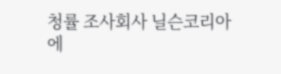청률 조사회사 닐슨코리아에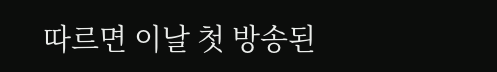따르면 이날 첫 방송된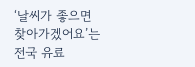‘날씨가 좋으면 찾아가겠어요’는 전국 유료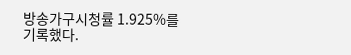방송가구시청률 1.925%를 기록했다.